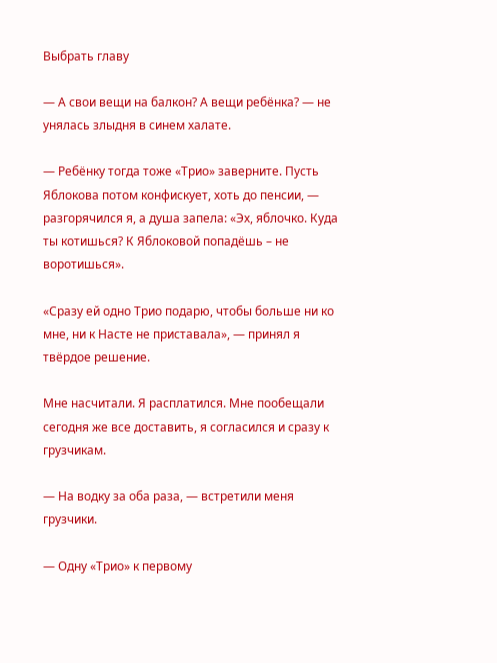Выбрать главу

— А свои вещи на балкон? А вещи ребёнка? — не унялась злыдня в синем халате.

— Ребёнку тогда тоже «Трио» заверните. Пусть Яблокова потом конфискует, хоть до пенсии, — разгорячился я, а душа запела: «Эх, яблочко. Куда ты котишься? К Яблоковой попадёшь – не воротишься».

«Сразу ей одно Трио подарю, чтобы больше ни ко мне, ни к Насте не приставала», — принял я твёрдое решение.

Мне насчитали. Я расплатился. Мне пообещали сегодня же все доставить, я согласился и сразу к грузчикам.

— На водку за оба раза, — встретили меня грузчики.

— Одну «Трио» к первому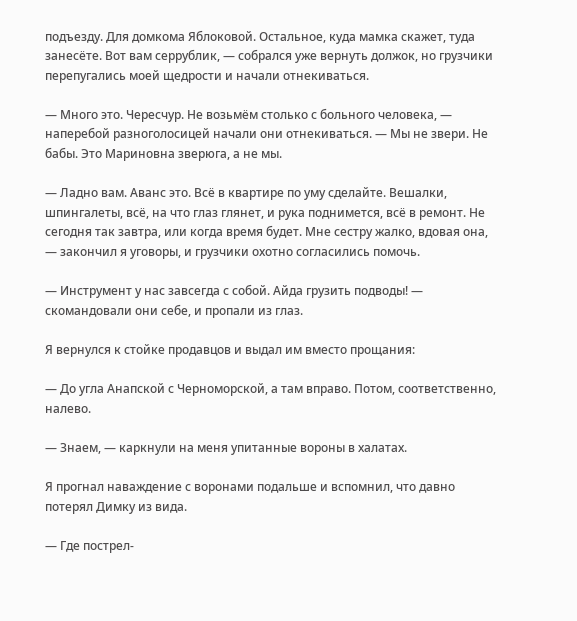подъезду. Для домкома Яблоковой. Остальное, куда мамка скажет, туда занесёте. Вот вам серрублик, — собрался уже вернуть должок, но грузчики перепугались моей щедрости и начали отнекиваться.

— Много это. Чересчур. Не возьмём столько с больного человека, — наперебой разноголосицей начали они отнекиваться. — Мы не звери. Не бабы. Это Мариновна зверюга, а не мы.

— Ладно вам. Аванс это. Всё в квартире по уму сделайте. Вешалки, шпингалеты, всё, на что глаз глянет, и рука поднимется, всё в ремонт. Не сегодня так завтра, или когда время будет. Мне сестру жалко, вдовая она, — закончил я уговоры, и грузчики охотно согласились помочь.

— Инструмент у нас завсегда с собой. Айда грузить подводы! — скомандовали они себе, и пропали из глаз.

Я вернулся к стойке продавцов и выдал им вместо прощания:

— До угла Анапской с Черноморской, а там вправо. Потом, соответственно, налево.

— Знаем, — каркнули на меня упитанные вороны в халатах.

Я прогнал наваждение с воронами подальше и вспомнил, что давно потерял Димку из вида.

— Где пострел-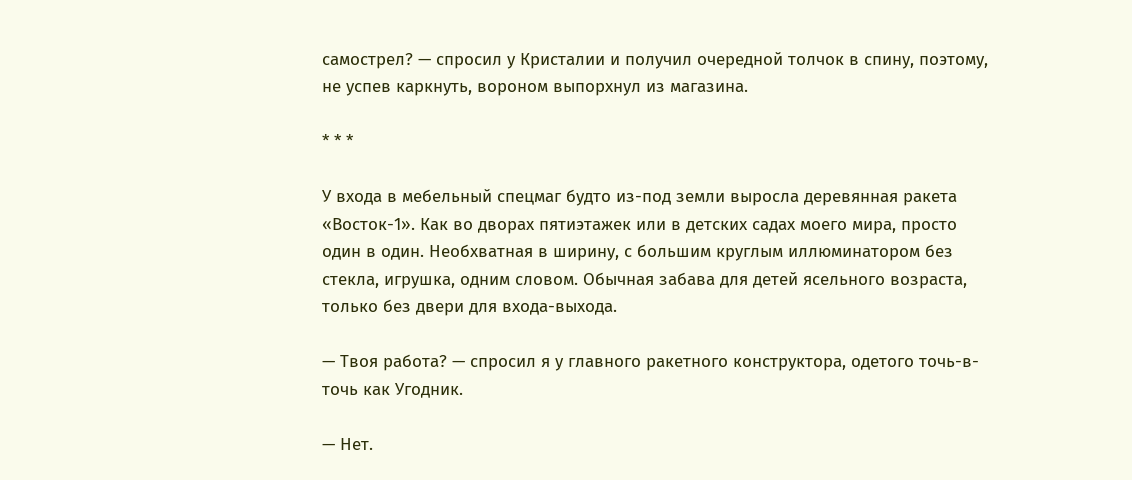самострел? — спросил у Кристалии и получил очередной толчок в спину, поэтому, не успев каркнуть, вороном выпорхнул из магазина.

* * *

У входа в мебельный спецмаг будто из-под земли выросла деревянная ракета «Восток-1». Как во дворах пятиэтажек или в детских садах моего мира, просто один в один. Необхватная в ширину, с большим круглым иллюминатором без стекла, игрушка, одним словом. Обычная забава для детей ясельного возраста, только без двери для входа-выхода.

— Твоя работа? — спросил я у главного ракетного конструктора, одетого точь-в-точь как Угодник.

— Нет.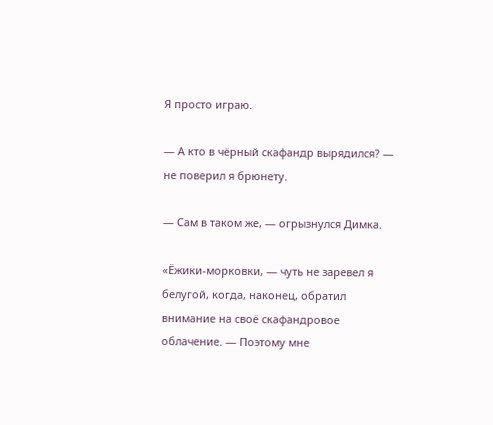Я просто играю.

— А кто в чёрный скафандр вырядился? — не поверил я брюнету.

— Сам в таком же, — огрызнулся Димка.

«Ёжики-морковки, — чуть не заревел я белугой, когда, наконец, обратил внимание на своё скафандровое облачение. — Поэтому мне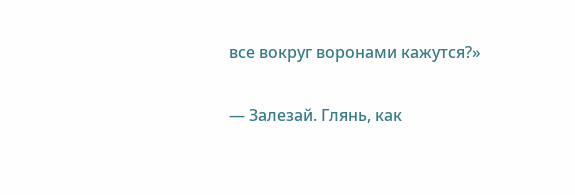все вокруг воронами кажутся?»

— Залезай. Глянь, как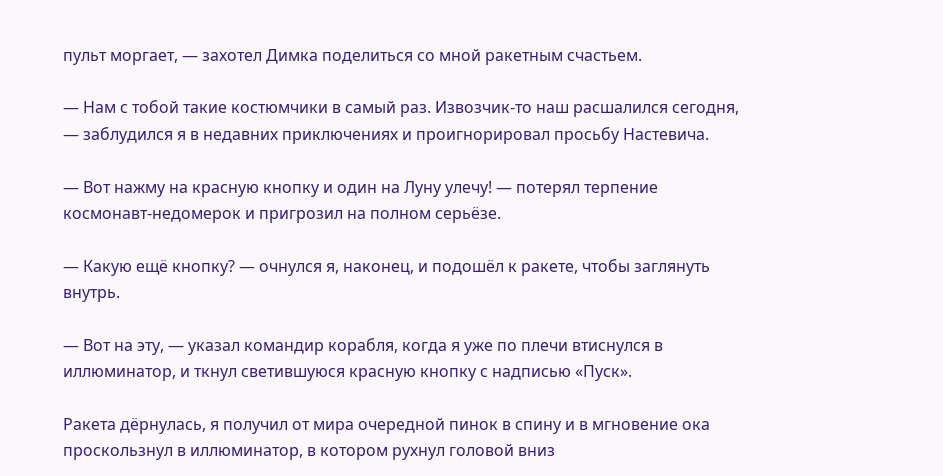пульт моргает, — захотел Димка поделиться со мной ракетным счастьем.

— Нам с тобой такие костюмчики в самый раз. Извозчик-то наш расшалился сегодня, — заблудился я в недавних приключениях и проигнорировал просьбу Настевича.

— Вот нажму на красную кнопку и один на Луну улечу! — потерял терпение космонавт-недомерок и пригрозил на полном серьёзе.

— Какую ещё кнопку? — очнулся я, наконец, и подошёл к ракете, чтобы заглянуть внутрь.

— Вот на эту, — указал командир корабля, когда я уже по плечи втиснулся в иллюминатор, и ткнул светившуюся красную кнопку с надписью «Пуск».

Ракета дёрнулась, я получил от мира очередной пинок в спину и в мгновение ока проскользнул в иллюминатор, в котором рухнул головой вниз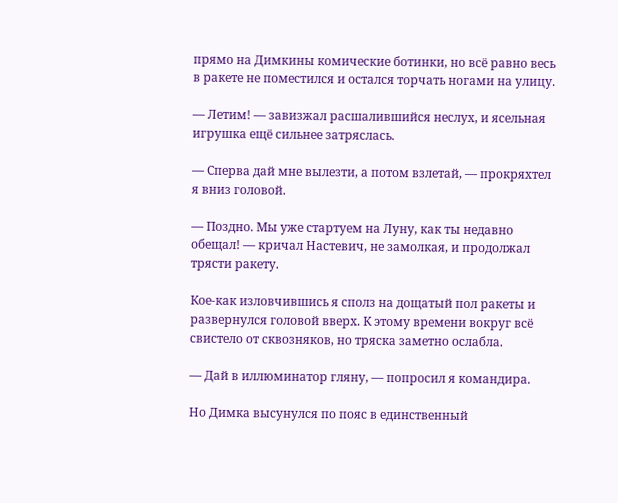прямо на Димкины комические ботинки, но всё равно весь в ракете не поместился и остался торчать ногами на улицу.

— Летим! — завизжал расшалившийся неслух, и ясельная игрушка ещё сильнее затряслась.

— Сперва дай мне вылезти, а потом взлетай, — прокряхтел я вниз головой.

— Поздно. Мы уже стартуем на Луну, как ты недавно обещал! — кричал Настевич, не замолкая, и продолжал трясти ракету.

Кое-как изловчившись я сполз на дощатый пол ракеты и развернулся головой вверх. К этому времени вокруг всё свистело от сквозняков, но тряска заметно ослабла.

— Дай в иллюминатор гляну, — попросил я командира.

Но Димка высунулся по пояс в единственный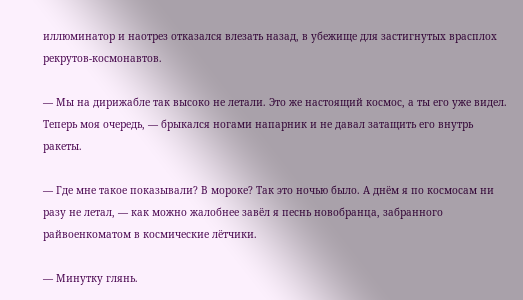иллюминатор и наотрез отказался влезать назад, в убежище для застигнутых врасплох рекрутов-космонавтов.

— Мы на дирижабле так высоко не летали. Это же настоящий космос, а ты его уже видел. Теперь моя очередь, — брыкался ногами напарник и не давал затащить его внутрь ракеты.

— Где мне такое показывали? В мороке? Так это ночью было. А днём я по космосам ни разу не летал, — как можно жалобнее завёл я песнь новобранца, забранного райвоенкоматом в космические лётчики.

— Минутку глянь.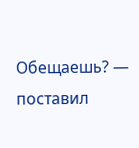Обещаешь? — поставил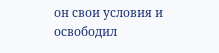он свои условия и освободил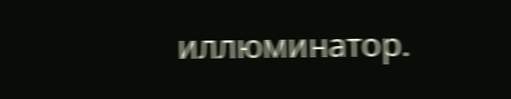иллюминатор.